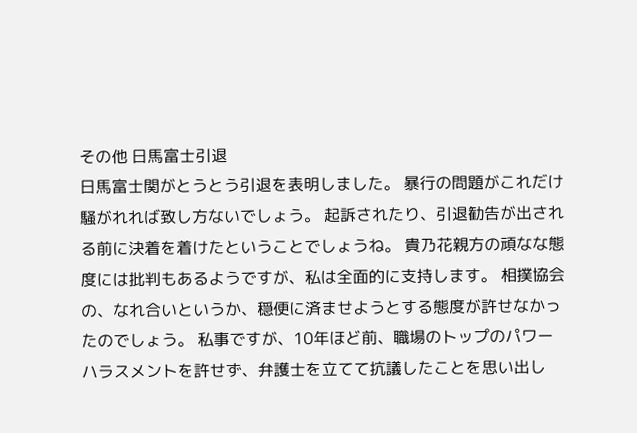その他 日馬富士引退
日馬富士関がとうとう引退を表明しました。 暴行の問題がこれだけ騒がれれば致し方ないでしょう。 起訴されたり、引退勧告が出される前に決着を着けたということでしょうね。 貴乃花親方の頑なな態度には批判もあるようですが、私は全面的に支持します。 相撲協会の、なれ合いというか、穏便に済ませようとする態度が許せなかったのでしょう。 私事ですが、10年ほど前、職場のトップのパワーハラスメントを許せず、弁護士を立てて抗議したことを思い出し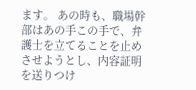ます。 あの時も、職場幹部はあの手この手で、弁護士を立てることを止めさせようとし、内容証明を送りつけ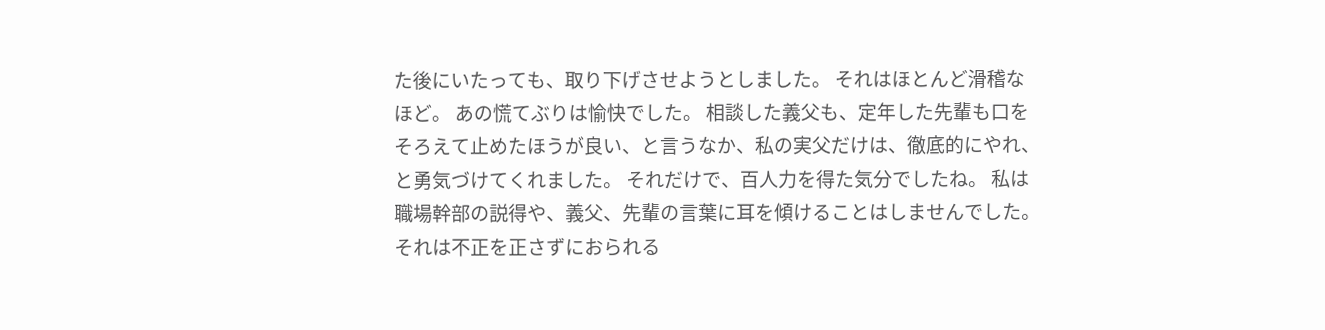た後にいたっても、取り下げさせようとしました。 それはほとんど滑稽なほど。 あの慌てぶりは愉快でした。 相談した義父も、定年した先輩も口をそろえて止めたほうが良い、と言うなか、私の実父だけは、徹底的にやれ、と勇気づけてくれました。 それだけで、百人力を得た気分でしたね。 私は職場幹部の説得や、義父、先輩の言葉に耳を傾けることはしませんでした。 それは不正を正さずにおられる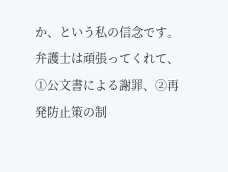か、という私の信念です。 弁護士は頑張ってくれて、①公文書による謝罪、②再発防止策の制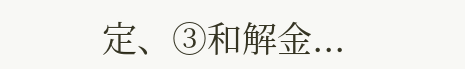定、③和解金...